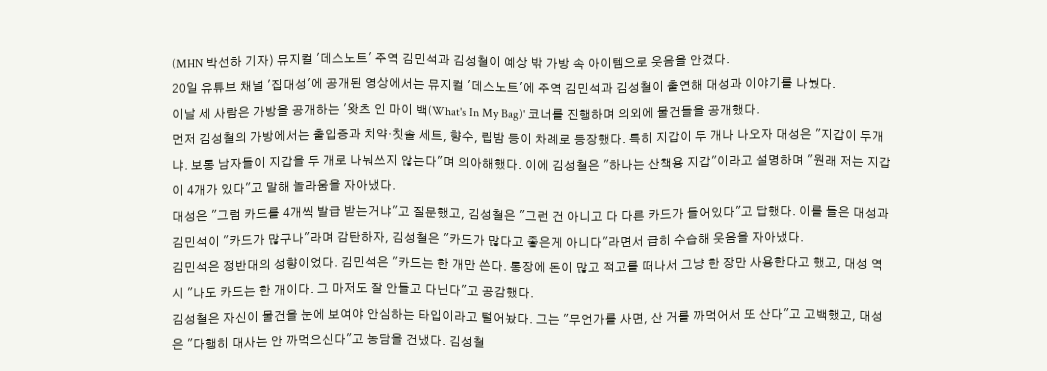(MHN 박선하 기자) 뮤지컬 '데스노트' 주역 김민석과 김성철이 예상 밖 가방 속 아이템으로 웃음을 안겼다.
20일 유튜브 채널 '집대성'에 공개된 영상에서는 뮤지컬 '데스노트'에 주역 김민석과 김성철이 출연해 대성과 이야기를 나눴다.
이날 세 사람은 가방을 공개하는 '왓츠 인 마이 백(What's In My Bag)' 코너를 진행하며 의외에 물건들을 공개했다.
먼저 김성철의 가방에서는 출입증과 치약·칫솔 세트, 향수, 립밤 등이 차례로 등장했다. 특히 지갑이 두 개나 나오자 대성은 "지갑이 두개냐. 보통 남자들이 지갑을 두 개로 나눠쓰지 않는다"며 의아해했다. 이에 김성철은 "하나는 산책용 지갑"이라고 설명하며 "원래 저는 지갑이 4개가 있다"고 말해 놀라움을 자아냈다.
대성은 "그럼 카드를 4개씩 발급 받는거냐"고 질문했고, 김성철은 "그런 건 아니고 다 다른 카드가 들어있다"고 답했다. 이를 들은 대성과 김민석이 "카드가 많구나"라며 감탄하자, 김성철은 "카드가 많다고 좋은게 아니다"라면서 급히 수습해 웃음을 자아냈다.
김민석은 정반대의 성향이었다. 김민석은 "카드는 한 개만 쓴다. 통장에 돈이 많고 적고를 떠나서 그냥 한 장만 사용한다고 했고, 대성 역시 "나도 카드는 한 개이다. 그 마저도 잘 안들고 다닌다"고 공감했다.
김성철은 자신이 물건을 눈에 보여야 안심하는 타입이라고 털어놨다. 그는 "무언가를 사면, 산 거를 까먹어서 또 산다"고 고백했고, 대성은 "다행히 대사는 안 까먹으신다"고 농담을 건냈다. 김성철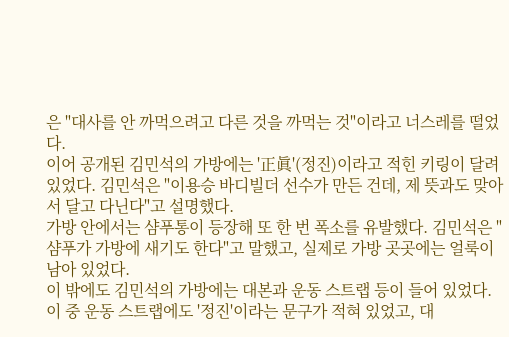은 "대사를 안 까먹으려고 다른 것을 까먹는 것"이라고 너스레를 떨었다.
이어 공개된 김민석의 가방에는 '正眞'(정진)이라고 적힌 키링이 달려있었다. 김민석은 "이용승 바디빌더 선수가 만든 건데, 제 뜻과도 맞아서 달고 다닌다"고 설명했다.
가방 안에서는 샴푸통이 등장해 또 한 번 폭소를 유발했다. 김민석은 "샴푸가 가방에 새기도 한다"고 말했고, 실제로 가방 곳곳에는 얼룩이 남아 있었다.
이 밖에도 김민석의 가방에는 대본과 운동 스트랩 등이 들어 있었다. 이 중 운동 스트랩에도 '정진'이라는 문구가 적혀 있었고, 대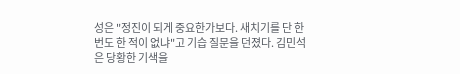성은 "정진이 되게 중요한가보다. 새치기를 단 한 번도 한 적이 없냐"고 기습 질문을 던졌다. 김민석은 당황한 기색을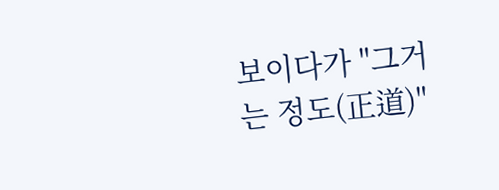보이다가 "그거는 정도(正道)"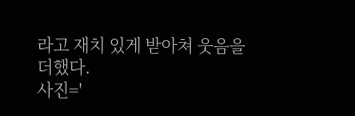라고 재치 있게 받아쳐 웃음을 더했다.
사진='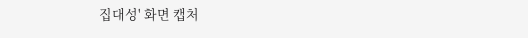집대성' 화면 캡처